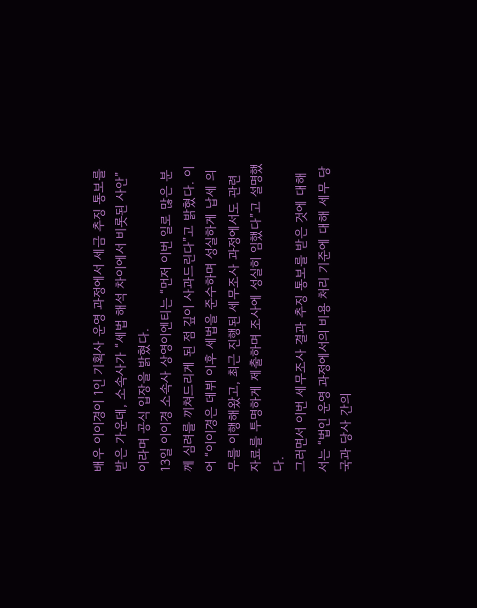배우 이이경이 1인 기획사 운영 과정에서 세금 추징 통보를 받은 가운데, 소속사가 “세법 해석 차이에서 비롯된 사안”이라며 공식 입장을 밝혔다.
13일 이이경 소속사 상영이엔티는 “먼저 이번 일로 많은 분께 심려를 끼쳐드리게 된 점 깊이 사과드린다”고 밝혔다. 이어 “이이경은 데뷔 이후 세법을 준수하며 성실하게 납세 의무를 이행해왔고, 최근 진행된 세무조사 과정에서도 관련 자료를 투명하게 제출하며 조사에 성실히 임했다”고 설명했다.
그러면서 이번 세무조사 결과 추징 통보를 받은 것에 대해서는 “법인 운영 과정에서의 비용 처리 기준에 대해 세무 당국과 당사 간의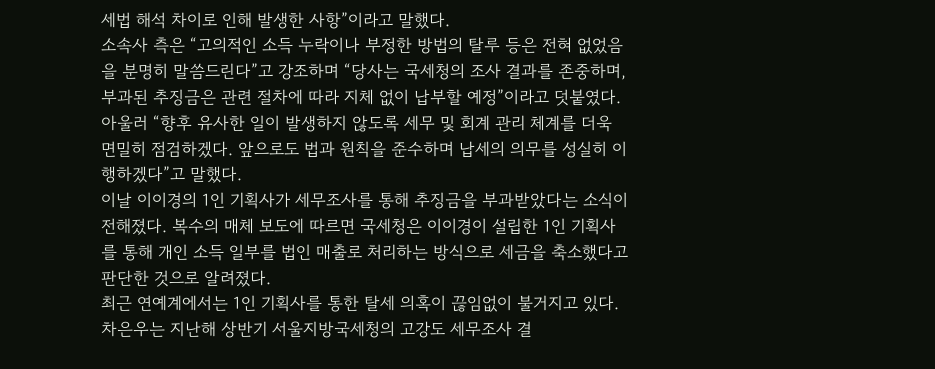세법 해석 차이로 인해 발생한 사항”이라고 말했다.
소속사 측은 “고의적인 소득 누락이나 부정한 방법의 탈루 등은 전혀 없었음을 분명히 말씀드린다”고 강조하며 “당사는 국세청의 조사 결과를 존중하며, 부과된 추징금은 관련 절차에 따라 지체 없이 납부할 예정”이라고 덧붙였다.
아울러 “향후 유사한 일이 발생하지 않도록 세무 및 회계 관리 체계를 더욱 면밀히 점검하겠다. 앞으로도 법과 원칙을 준수하며 납세의 의무를 성실히 이행하겠다”고 말했다.
이날 이이경의 1인 기획사가 세무조사를 통해 추징금을 부과받았다는 소식이 전해졌다. 복수의 매체 보도에 따르면 국세청은 이이경이 설립한 1인 기획사를 통해 개인 소득 일부를 법인 매출로 처리하는 방식으로 세금을 축소했다고 판단한 것으로 알려졌다.
최근 연예계에서는 1인 기획사를 통한 탈세 의혹이 끊임없이 불거지고 있다. 차은우는 지난해 상반기 서울지방국세청의 고강도 세무조사 결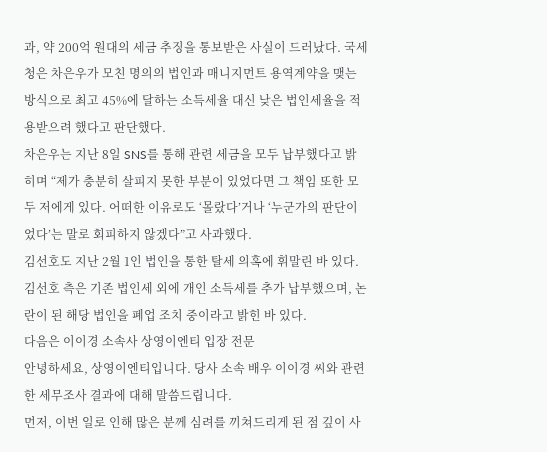과, 약 200억 원대의 세금 추징을 통보받은 사실이 드러났다. 국세청은 차은우가 모친 명의의 법인과 매니지먼트 용역계약을 맺는 방식으로 최고 45%에 달하는 소득세율 대신 낮은 법인세율을 적용받으려 했다고 판단했다.
차은우는 지난 8일 SNS를 통해 관련 세금을 모두 납부했다고 밝히며 “제가 충분히 살피지 못한 부분이 있었다면 그 책임 또한 모두 저에게 있다. 어떠한 이유로도 ‘몰랐다’거나 ‘누군가의 판단이었다’는 말로 회피하지 않겠다”고 사과했다.
김선호도 지난 2월 1인 법인을 통한 탈세 의혹에 휘말린 바 있다. 김선호 측은 기존 법인세 외에 개인 소득세를 추가 납부했으며, 논란이 된 해당 법인을 폐업 조치 중이라고 밝힌 바 있다.
다음은 이이경 소속사 상영이엔티 입장 전문
안녕하세요, 상영이엔티입니다. 당사 소속 배우 이이경 씨와 관련한 세무조사 결과에 대해 말씀드립니다.
먼저, 이번 일로 인해 많은 분께 심려를 끼쳐드리게 된 점 깊이 사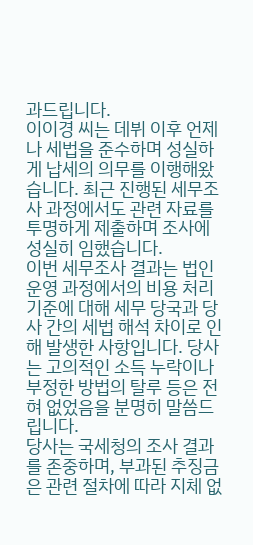과드립니다.
이이경 씨는 데뷔 이후 언제나 세법을 준수하며 성실하게 납세의 의무를 이행해왔습니다. 최근 진행된 세무조사 과정에서도 관련 자료를 투명하게 제출하며 조사에 성실히 임했습니다.
이번 세무조사 결과는 법인 운영 과정에서의 비용 처리 기준에 대해 세무 당국과 당사 간의 세법 해석 차이로 인해 발생한 사항입니다. 당사는 고의적인 소득 누락이나 부정한 방법의 탈루 등은 전혀 없었음을 분명히 말씀드립니다.
당사는 국세청의 조사 결과를 존중하며, 부과된 추징금은 관련 절차에 따라 지체 없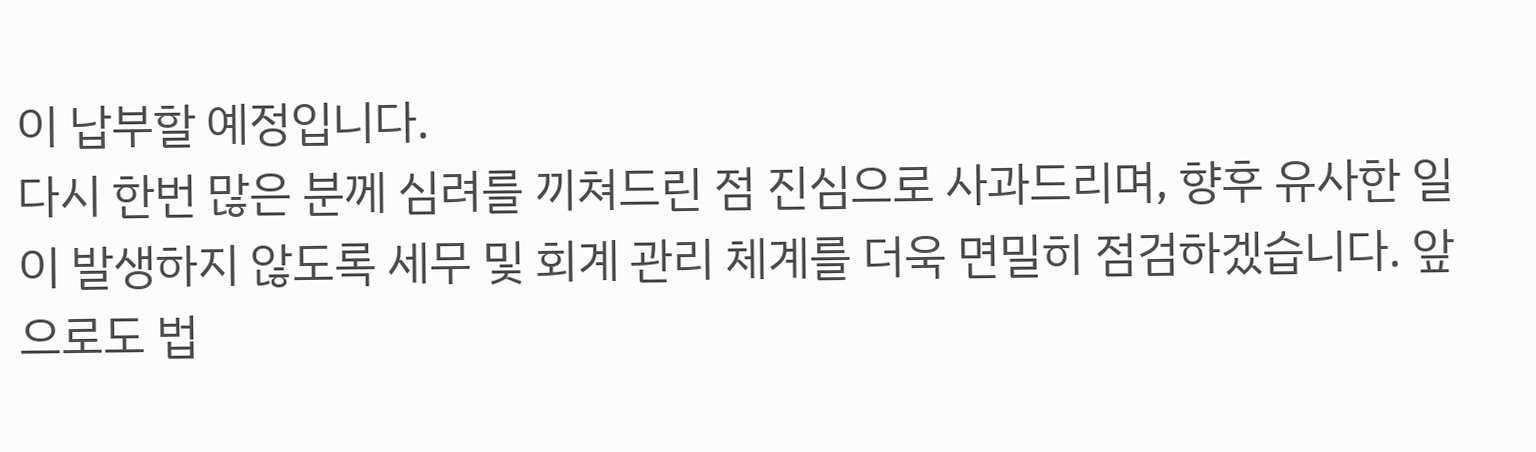이 납부할 예정입니다.
다시 한번 많은 분께 심려를 끼쳐드린 점 진심으로 사과드리며, 향후 유사한 일이 발생하지 않도록 세무 및 회계 관리 체계를 더욱 면밀히 점검하겠습니다. 앞으로도 법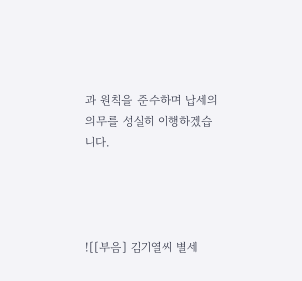과 원칙을 준수하며 납세의 의무를 성실히 이행하겠습니다.




![[부음] 김기열씨 별세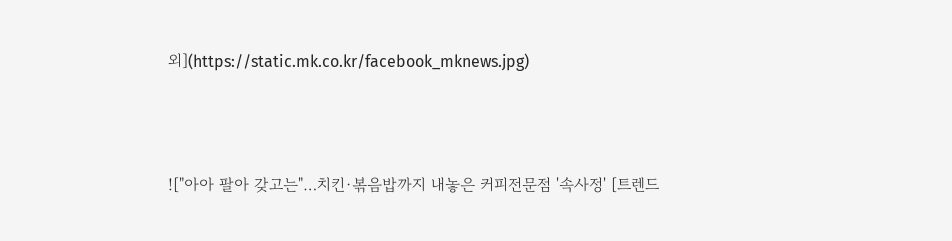외](https://static.mk.co.kr/facebook_mknews.jpg)




!["아아 팔아 갖고는"…치킨·볶음밥까지 내놓은 커피전문점 '속사정' [트렌드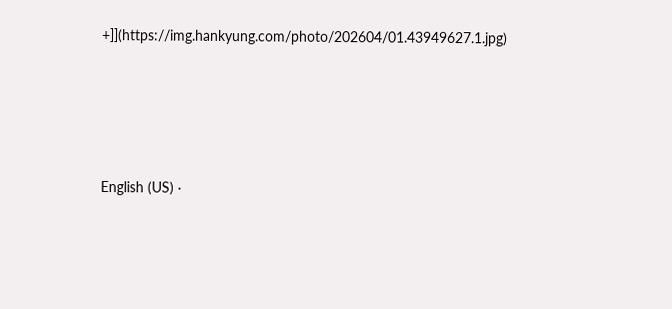+]](https://img.hankyung.com/photo/202604/01.43949627.1.jpg)





English (US) ·